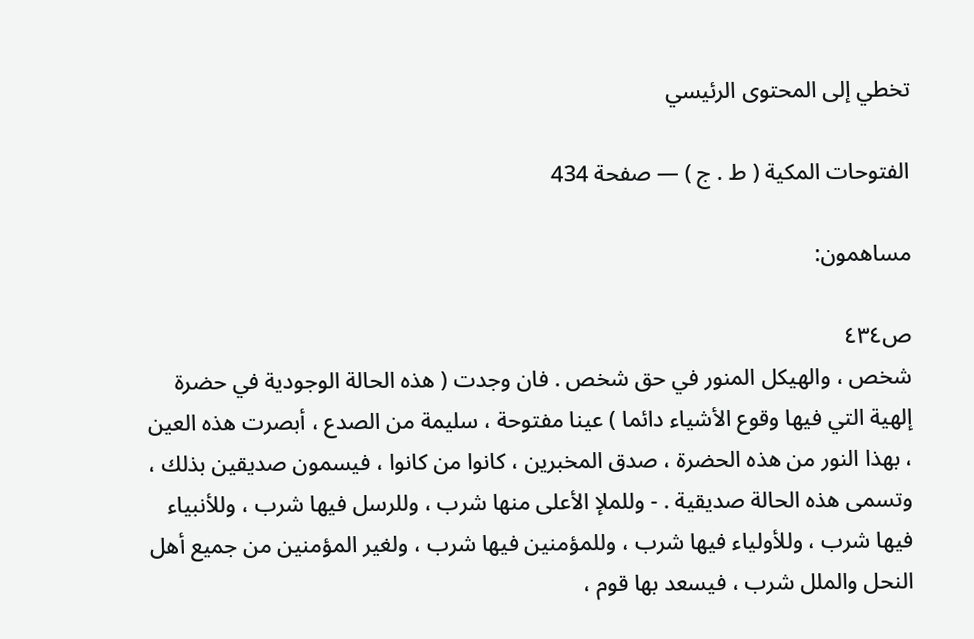تخطي إلى المحتوى الرئيسي

الفتوحات المكية ( ط . ج ) — صفحة 434

مساهمون:

ص٤٣٤
شخص ، والهيكل المنور في حق شخص . فان وجدت ( هذه الحالة الوجودية في حضرة إلهية التي فيها وقوع الأشياء دائما ) عينا مفتوحة ، سليمة من الصدع ، أبصرت هذه العين ، بهذا النور من هذه الحضرة ، صدق المخبرين ، كانوا من كانوا ، فيسمون صديقين بذلك ، وتسمى هذه الحالة صديقية . - وللملإ الأعلى منها شرب ، وللرسل فيها شرب ، وللأنبياء فيها شرب ، وللأولياء فيها شرب ، وللمؤمنين فيها شرب ، ولغير المؤمنين من جميع أهل النحل والملل شرب ، فيسعد بها قوم ،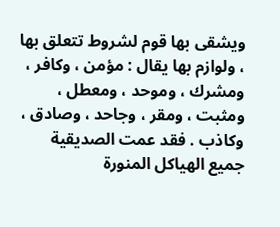ويشقى بها قوم لشروط تتعلق بها ، ولوازم بها يقال : مؤمن ، وكافر ، ومشرك ، وموحد ، ومعطل ، ومثبت ، ومقر ، وجاحد ، وصادق ، وكاذب . فقد عمت الصديقية جميع الهياكل المنورة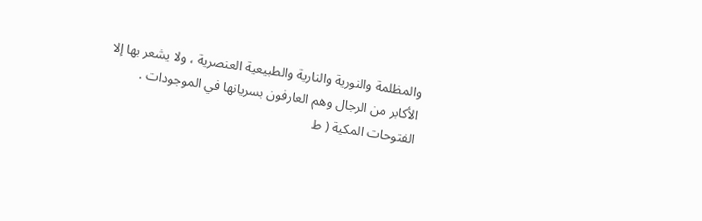والمظلمة والنورية والنارية والطبيعية العنصرية ، ولا يشعر بها إلا الأكابر من الرجال وهم العارفون بسريانها في الموجودات .
الفتوحات المكية ( ط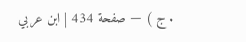. ج ) — صفحة 434 | ابن عربي